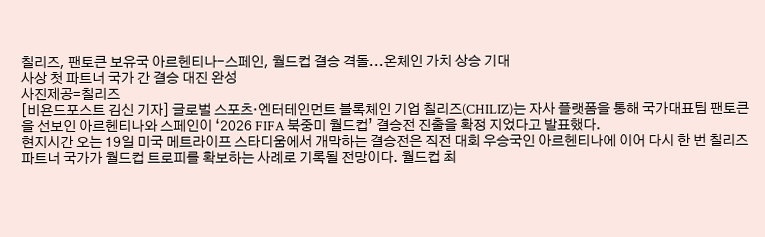칠리즈, 팬토큰 보유국 아르헨티나-스페인, 월드컵 결승 격돌...온체인 가치 상승 기대
사상 첫 파트너 국가 간 결승 대진 완성
사진제공=칠리즈
[비욘드포스트 김신 기자] 글로벌 스포츠·엔터테인먼트 블록체인 기업 칠리즈(CHILIZ)는 자사 플랫폼을 통해 국가대표팀 팬토큰을 선보인 아르헨티나와 스페인이 ‘2026 FIFA 북중미 월드컵’ 결승전 진출을 확정 지었다고 발표했다.
현지시간 오는 19일 미국 메트라이프 스타디움에서 개막하는 결승전은 직전 대회 우승국인 아르헨티나에 이어 다시 한 번 칠리즈 파트너 국가가 월드컵 트로피를 확보하는 사례로 기록될 전망이다. 월드컵 최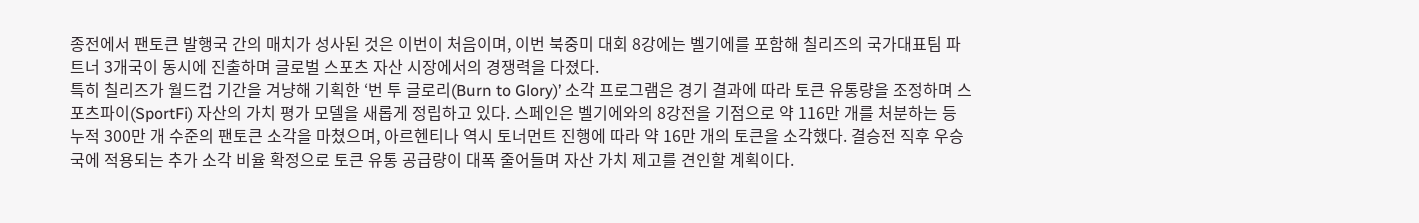종전에서 팬토큰 발행국 간의 매치가 성사된 것은 이번이 처음이며, 이번 북중미 대회 8강에는 벨기에를 포함해 칠리즈의 국가대표팀 파트너 3개국이 동시에 진출하며 글로벌 스포츠 자산 시장에서의 경쟁력을 다졌다.
특히 칠리즈가 월드컵 기간을 겨냥해 기획한 ‘번 투 글로리(Burn to Glory)’ 소각 프로그램은 경기 결과에 따라 토큰 유통량을 조정하며 스포츠파이(SportFi) 자산의 가치 평가 모델을 새롭게 정립하고 있다. 스페인은 벨기에와의 8강전을 기점으로 약 116만 개를 처분하는 등 누적 300만 개 수준의 팬토큰 소각을 마쳤으며, 아르헨티나 역시 토너먼트 진행에 따라 약 16만 개의 토큰을 소각했다. 결승전 직후 우승국에 적용되는 추가 소각 비율 확정으로 토큰 유통 공급량이 대폭 줄어들며 자산 가치 제고를 견인할 계획이다.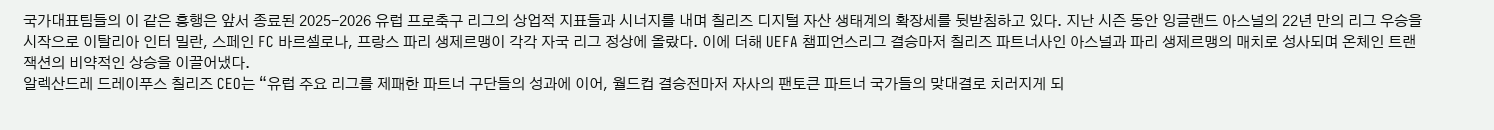국가대표팀들의 이 같은 흥행은 앞서 종료된 2025-2026 유럽 프로축구 리그의 상업적 지표들과 시너지를 내며 칠리즈 디지털 자산 생태계의 확장세를 뒷받침하고 있다. 지난 시즌 동안 잉글랜드 아스널의 22년 만의 리그 우승을 시작으로 이탈리아 인터 밀란, 스페인 FC 바르셀로나, 프랑스 파리 생제르맹이 각각 자국 리그 정상에 올랐다. 이에 더해 UEFA 챔피언스리그 결승마저 칠리즈 파트너사인 아스널과 파리 생제르맹의 매치로 성사되며 온체인 트랜잭션의 비약적인 상승을 이끌어냈다.
알렉산드레 드레이푸스 칠리즈 CEO는 “유럽 주요 리그를 제패한 파트너 구단들의 성과에 이어, 월드컵 결승전마저 자사의 팬토큰 파트너 국가들의 맞대결로 치러지게 되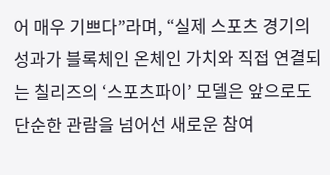어 매우 기쁘다”라며, “실제 스포츠 경기의 성과가 블록체인 온체인 가치와 직접 연결되는 칠리즈의 ‘스포츠파이’ 모델은 앞으로도 단순한 관람을 넘어선 새로운 참여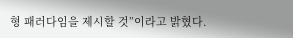형 패러다임을 제시할 것”이라고 밝혔다.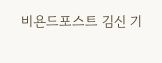비욘드포스트 김신 기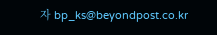자 bp_ks@beyondpost.co.kr